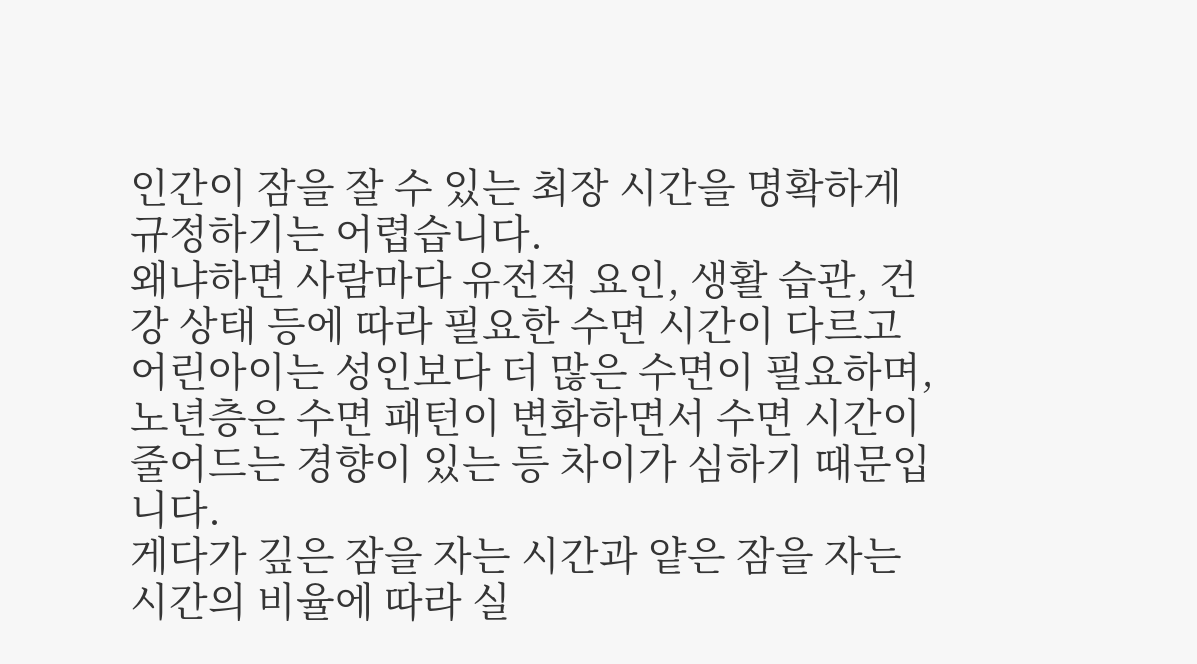인간이 잠을 잘 수 있는 최장 시간을 명확하게 규정하기는 어렵습니다.
왜냐하면 사람마다 유전적 요인, 생활 습관, 건강 상태 등에 따라 필요한 수면 시간이 다르고 어린아이는 성인보다 더 많은 수면이 필요하며, 노년층은 수면 패턴이 변화하면서 수면 시간이 줄어드는 경향이 있는 등 차이가 심하기 때문입니다.
게다가 깊은 잠을 자는 시간과 얕은 잠을 자는 시간의 비율에 따라 실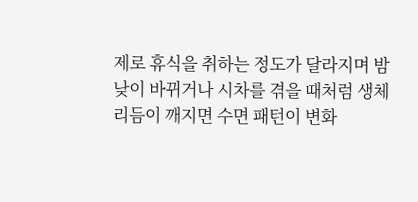제로 휴식을 취하는 정도가 달라지며 밤낮이 바뀌거나 시차를 겪을 때처럼 생체 리듬이 깨지면 수면 패턴이 변화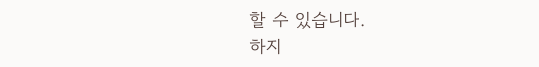할 수 있습니다.
하지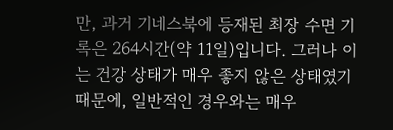만, 과거 기네스북에 등재된 최장 수면 기록은 264시간(약 11일)입니다. 그러나 이는 건강 상태가 매우 좋지 않은 상태였기 때문에, 일반적인 경우와는 매우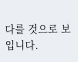다를 것으로 보입니다.